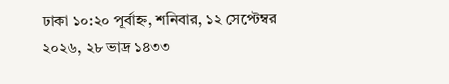ঢাকা ১০:২০ পূর্বাহ্ন, শনিবার, ১২ সেপ্টেম্বর ২০২৬, ২৮ ভাদ্র ১৪৩৩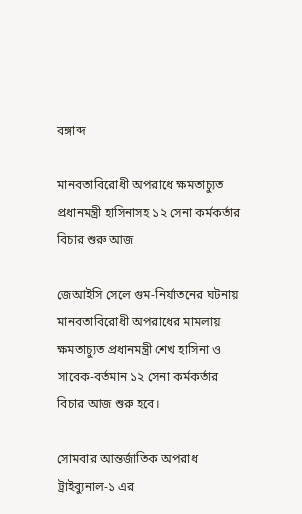বঙ্গাব্দ

মানবতাবিরোধী অপরাধে ক্ষমতাচ্যুত প্রধানমন্ত্রী হাসিনাসহ ১২ সেনা কর্মকর্তার বিচার শুরু আজ

জেআইসি সেলে গুম-নির্যাতনের ঘটনায় মানবতাবিরোধী অপরাধের মামলায় ক্ষমতাচ্যুত প্রধানমন্ত্রী শেখ হাসিনা ও সাবেক-বর্তমান ১২ সেনা কর্মকর্তার বিচার আজ শুরু হবে।

সোমবার আন্তর্জাতিক অপরাধ ট্রাইব্যুনাল-১ এর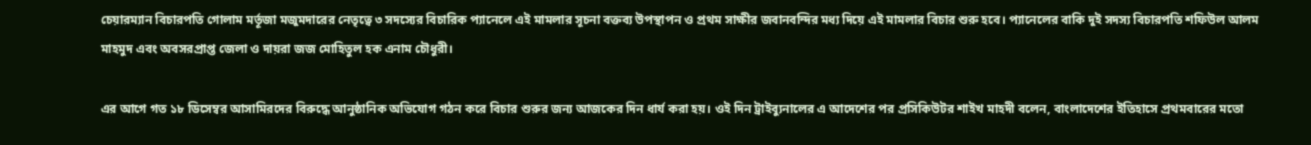চেয়ারম্যান বিচারপতি গোলাম মর্তূজা মজুমদারের নেতৃত্বে ৩ সদস্যের বিচারিক প্যানেলে এই মামলার সূচনা বক্তব্য উপস্থাপন ও প্রথম সাক্ষীর জবানবন্দির মধ্য দিয়ে এই মামলার বিচার শুরু হবে। প্যানেলের বাকি দুই সদস্য বিচারপতি শফিউল আলম মাহমুদ এবং অবসরপ্রাপ্ত জেলা ও দায়রা জজ মোহিতুল হক এনাম চৌধুরী।

এর আগে গত ১৮ ডিসেম্বর আসামিরদের বিরুদ্ধে আনুষ্ঠানিক অভিযোগ গঠন করে বিচার শুরুর জন্য আজকের দিন ধার্য করা হয়। ওই দিন ট্রাইব্যুনালের এ আদেশের পর প্রসিকিউটর শাইখ মাহদী বলেন, বাংলাদেশের ইতিহাসে প্রথমবারের মতো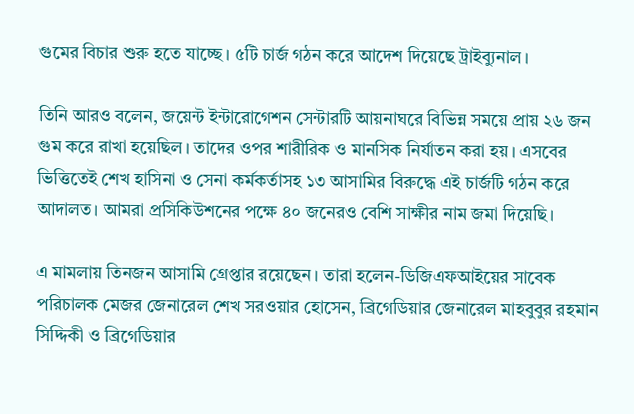গুমের বিচার শুরু হতে যাচ্ছে। ৫টি চার্জ গঠন করে আদেশ দিয়েছে ট্রাইব্যুনাল।

তিনি আরও বলেন, জয়েন্ট ইন্টারোগেশন সেন্টারটি আয়নাঘরে বিভিন্ন সময়ে প্রায় ২৬ জন গুম করে রাখা হয়েছিল। তাদের ওপর শারীরিক ও মানসিক নির্যাতন করা হয়। এসবের ভিত্তিতেই শেখ হাসিনা ও সেনা কর্মকর্তাসহ ১৩ আসামির বিরুদ্ধে এই চার্জটি গঠন করে আদালত। আমরা প্রসিকিউশনের পক্ষে ৪০ জনেরও বেশি সাক্ষীর নাম জমা দিয়েছি।

এ মামলায় তিনজন আসামি গ্রেপ্তার রয়েছেন। তারা হলেন-ডিজিএফআইয়ের সাবেক পরিচালক মেজর জেনারেল শেখ সরওয়ার হোসেন, ব্রিগেডিয়ার জেনারেল মাহবুবুর রহমান সিদ্দিকী ও ব্রিগেডিয়ার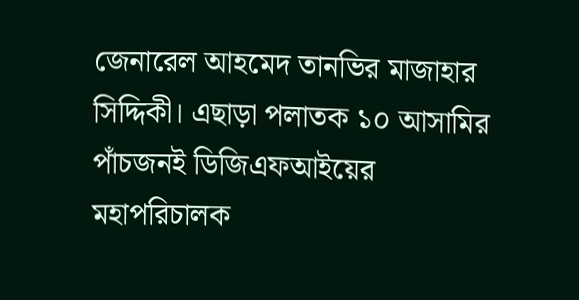জেনারেল আহমেদ তানভির মাজাহার সিদ্দিকী। এছাড়া পলাতক ১০ আসামির পাঁচজনই ডিজিএফআইয়ের মহাপরিচালক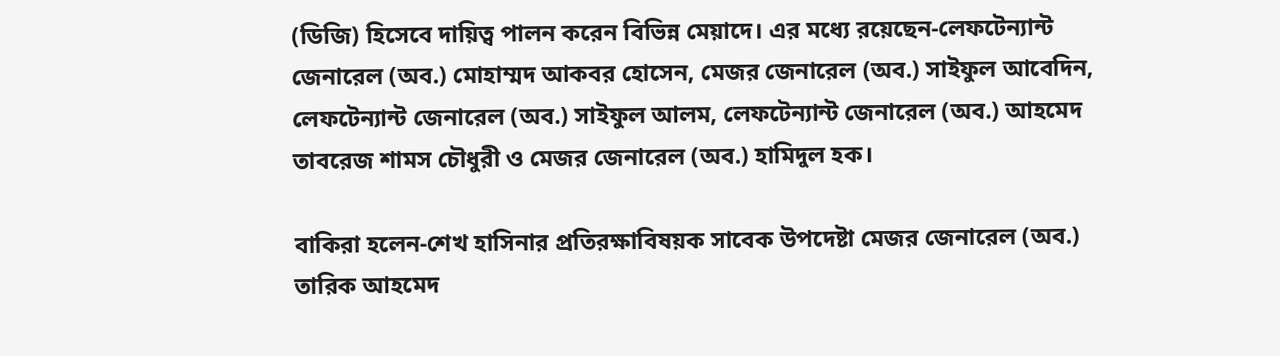(ডিজি) হিসেবে দায়িত্ব পালন করেন বিভিন্ন মেয়াদে। এর মধ্যে রয়েছেন-লেফটেন্যান্ট জেনারেল (অব.) মোহাম্মদ আকবর হোসেন, মেজর জেনারেল (অব.) সাইফুল আবেদিন, লেফটেন্যান্ট জেনারেল (অব.) সাইফুল আলম, লেফটেন্যান্ট জেনারেল (অব.) আহমেদ তাবরেজ শামস চৌধুরী ও মেজর জেনারেল (অব.) হামিদুল হক।

বাকিরা হলেন-শেখ হাসিনার প্রতিরক্ষাবিষয়ক সাবেক উপদেষ্টা মেজর জেনারেল (অব.) তারিক আহমেদ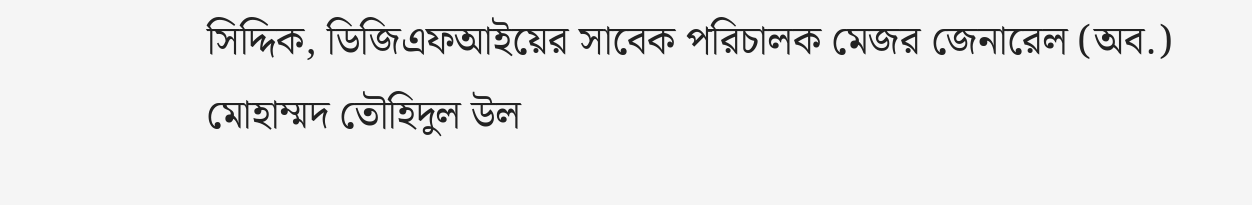সিদ্দিক, ডিজিএফআইয়ের সাবেক পরিচালক মেজর জেনারেল (অব.) মোহাম্মদ তৌহিদুল উল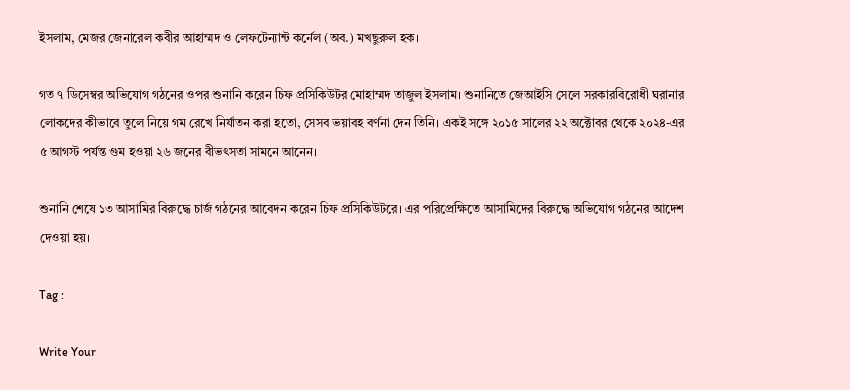ইসলাম, মেজর জেনারেল কবীর আহাম্মদ ও লেফটেন্যান্ট কর্নেল (অব.) মখছুরুল হক।

গত ৭ ডিসেম্বর অভিযোগ গঠনের ওপর শুনানি করেন চিফ প্রসিকিউটর মোহাম্মদ তাজুল ইসলাম। শুনানিতে জেআইসি সেলে সরকারবিরোধী ঘরানার লোকদের কীভাবে তুলে নিয়ে গম রেখে নির্যাতন করা হতো, সেসব ভয়াবহ বর্ণনা দেন তিনি। একই সঙ্গে ২০১৫ সালের ২২ অক্টোবর থেকে ২০২৪-এর ৫ আগস্ট পর্যন্ত গুম হওয়া ২৬ জনের বীভৎসতা সামনে আনেন।

শুনানি শেষে ১৩ আসামির বিরুদ্ধে চার্জ গঠনের আবেদন করেন চিফ প্রসিকিউটরে। এর পরিপ্রেক্ষিতে আসামিদের বিরুদ্ধে অভিযোগ গঠনের আদেশ দেওয়া হয়।

Tag :

Write Your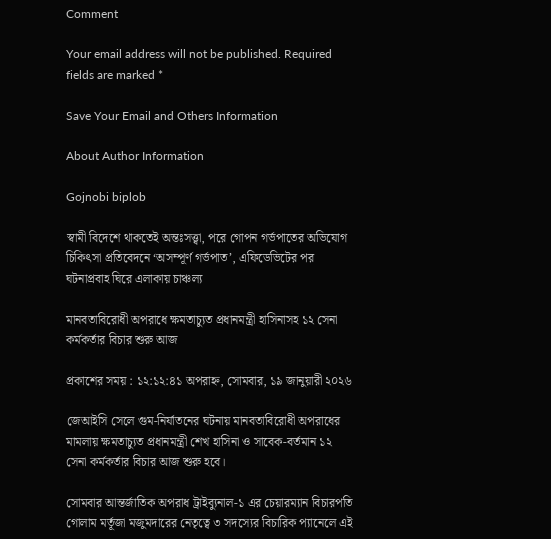Comment

Your email address will not be published. Required fields are marked *

Save Your Email and Others Information

About Author Information

Gojnobi biplob

স্বামী বিদেশে থাকতেই অন্তঃসত্ত্বা, পরে গোপন গর্ভপাতের অভিযোগ চিকিৎসা প্রতিবেদনে ‘অসম্পূর্ণ গর্ভপাত’, এফিডেভিটের পর ঘটনাপ্রবাহ ঘিরে এলাকায় চাঞ্চল্য

মানবতাবিরোধী অপরাধে ক্ষমতাচ্যুত প্রধানমন্ত্রী হাসিনাসহ ১২ সেনা কর্মকর্তার বিচার শুরু আজ

প্রকাশের সময় : ১২:১২:৪১ অপরাহ্ন, সোমবার, ১৯ জানুয়ারী ২০২৬

জেআইসি সেলে গুম-নির্যাতনের ঘটনায় মানবতাবিরোধী অপরাধের মামলায় ক্ষমতাচ্যুত প্রধানমন্ত্রী শেখ হাসিনা ও সাবেক-বর্তমান ১২ সেনা কর্মকর্তার বিচার আজ শুরু হবে।

সোমবার আন্তর্জাতিক অপরাধ ট্রাইব্যুনাল-১ এর চেয়ারম্যান বিচারপতি গোলাম মর্তূজা মজুমদারের নেতৃত্বে ৩ সদস্যের বিচারিক প্যানেলে এই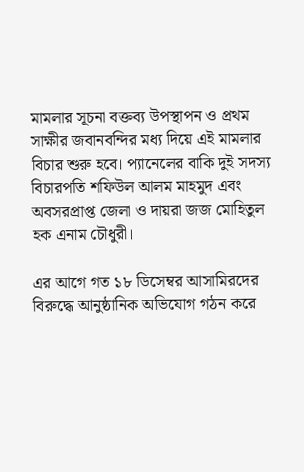মামলার সূচনা বক্তব্য উপস্থাপন ও প্রথম সাক্ষীর জবানবন্দির মধ্য দিয়ে এই মামলার বিচার শুরু হবে। প্যানেলের বাকি দুই সদস্য বিচারপতি শফিউল আলম মাহমুদ এবং অবসরপ্রাপ্ত জেলা ও দায়রা জজ মোহিতুল হক এনাম চৌধুরী।

এর আগে গত ১৮ ডিসেম্বর আসামিরদের বিরুদ্ধে আনুষ্ঠানিক অভিযোগ গঠন করে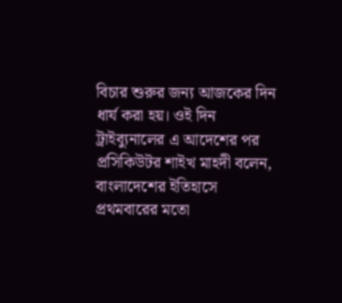বিচার শুরুর জন্য আজকের দিন ধার্য করা হয়। ওই দিন ট্রাইব্যুনালের এ আদেশের পর প্রসিকিউটর শাইখ মাহদী বলেন, বাংলাদেশের ইতিহাসে প্রথমবারের মতো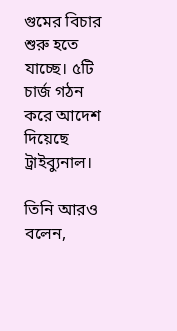গুমের বিচার শুরু হতে যাচ্ছে। ৫টি চার্জ গঠন করে আদেশ দিয়েছে ট্রাইব্যুনাল।

তিনি আরও বলেন,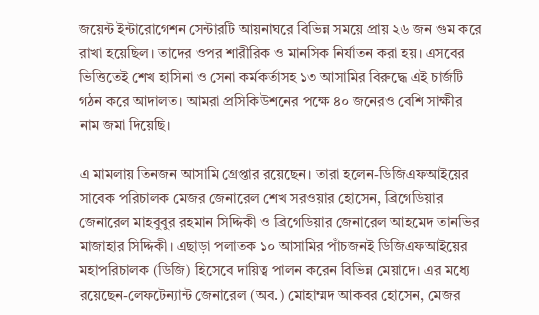জয়েন্ট ইন্টারোগেশন সেন্টারটি আয়নাঘরে বিভিন্ন সময়ে প্রায় ২৬ জন গুম করে রাখা হয়েছিল। তাদের ওপর শারীরিক ও মানসিক নির্যাতন করা হয়। এসবের ভিত্তিতেই শেখ হাসিনা ও সেনা কর্মকর্তাসহ ১৩ আসামির বিরুদ্ধে এই চার্জটি গঠন করে আদালত। আমরা প্রসিকিউশনের পক্ষে ৪০ জনেরও বেশি সাক্ষীর নাম জমা দিয়েছি।

এ মামলায় তিনজন আসামি গ্রেপ্তার রয়েছেন। তারা হলেন-ডিজিএফআইয়ের সাবেক পরিচালক মেজর জেনারেল শেখ সরওয়ার হোসেন, ব্রিগেডিয়ার জেনারেল মাহবুবুর রহমান সিদ্দিকী ও ব্রিগেডিয়ার জেনারেল আহমেদ তানভির মাজাহার সিদ্দিকী। এছাড়া পলাতক ১০ আসামির পাঁচজনই ডিজিএফআইয়ের মহাপরিচালক (ডিজি) হিসেবে দায়িত্ব পালন করেন বিভিন্ন মেয়াদে। এর মধ্যে রয়েছেন-লেফটেন্যান্ট জেনারেল (অব.) মোহাম্মদ আকবর হোসেন, মেজর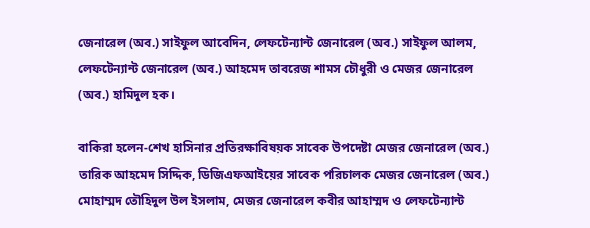জেনারেল (অব.) সাইফুল আবেদিন, লেফটেন্যান্ট জেনারেল (অব.) সাইফুল আলম, লেফটেন্যান্ট জেনারেল (অব.) আহমেদ তাবরেজ শামস চৌধুরী ও মেজর জেনারেল (অব.) হামিদুল হক।

বাকিরা হলেন-শেখ হাসিনার প্রতিরক্ষাবিষয়ক সাবেক উপদেষ্টা মেজর জেনারেল (অব.) তারিক আহমেদ সিদ্দিক, ডিজিএফআইয়ের সাবেক পরিচালক মেজর জেনারেল (অব.) মোহাম্মদ তৌহিদুল উল ইসলাম, মেজর জেনারেল কবীর আহাম্মদ ও লেফটেন্যান্ট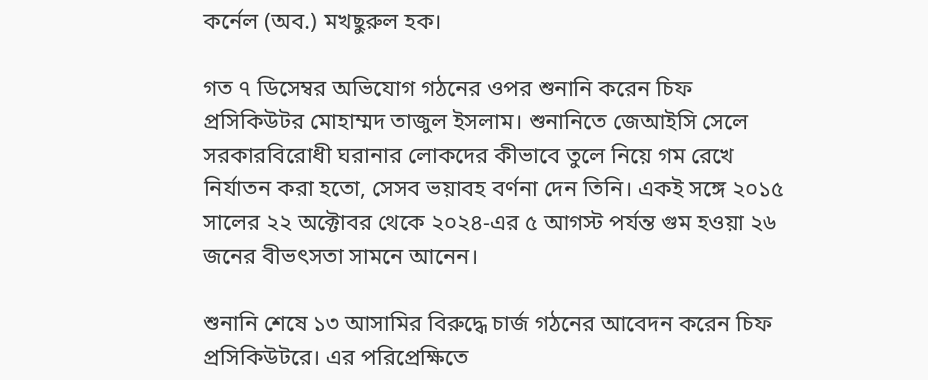কর্নেল (অব.) মখছুরুল হক।

গত ৭ ডিসেম্বর অভিযোগ গঠনের ওপর শুনানি করেন চিফ প্রসিকিউটর মোহাম্মদ তাজুল ইসলাম। শুনানিতে জেআইসি সেলে সরকারবিরোধী ঘরানার লোকদের কীভাবে তুলে নিয়ে গম রেখে নির্যাতন করা হতো, সেসব ভয়াবহ বর্ণনা দেন তিনি। একই সঙ্গে ২০১৫ সালের ২২ অক্টোবর থেকে ২০২৪-এর ৫ আগস্ট পর্যন্ত গুম হওয়া ২৬ জনের বীভৎসতা সামনে আনেন।

শুনানি শেষে ১৩ আসামির বিরুদ্ধে চার্জ গঠনের আবেদন করেন চিফ প্রসিকিউটরে। এর পরিপ্রেক্ষিতে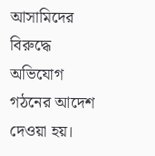আসামিদের বিরুদ্ধে অভিযোগ গঠনের আদেশ দেওয়া হয়।